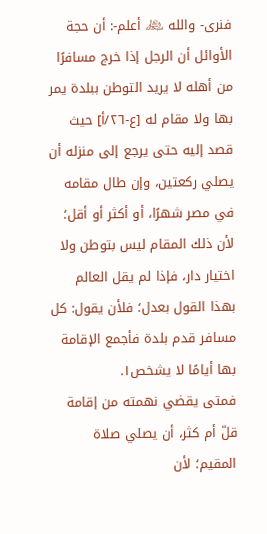فنرى- والله ﷾ أعلم-: أن حجة الأوائل أن الرجل إذا خرج مسافرًا من أهله لا يريد التوطن ببلدة يمر بها ولا مقام له [ع-٢٦/أ] حيث قصد إليه حتى يرجع إلى منزله أن يصلي ركعتين، وإن طال مقامه في مصر شهرًا، أو أكثر أو أقل؛ لأن ذلك المقام ليس بتوطن ولا اختيار دار، فإذا لم يقل العالم بهذا القول بعدل؛ فلأن يقول: كل مسافر قدم بلدة فأجمع الإقامة بها أيامًا لا يشخص١.
فمتى يقضي نهمته من إقامة قلّ أم كثر، أن يصلي صلاة المقيم؛ لأن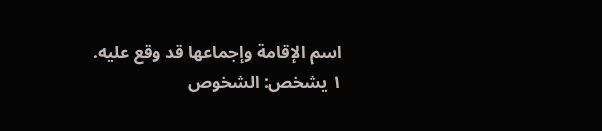اسم الإقامة وإجماعها قد وقع عليه.
١ يشخص: الشخوص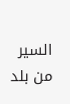السير من بلد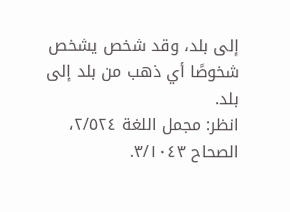إلى بلد، وقد شخص يشخص شخوصًا أي ذهب من بلد إلى بلد.
انظر: مجمل اللغة ٢/٥٢٤، الصحاح ٣/١٠٤٣.